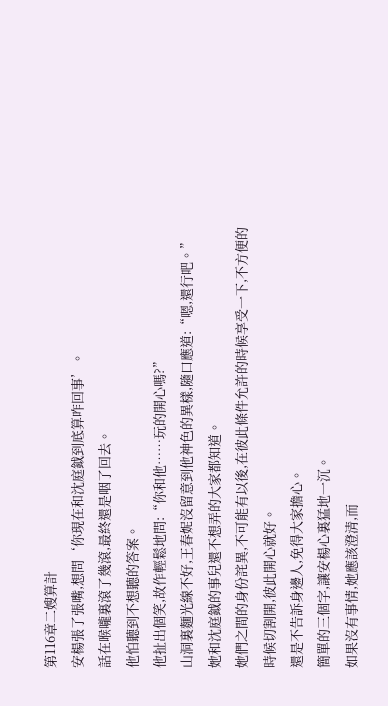第116章二嫂算計
安楊張了張嘴,想問‘你現在和沈庭鉞到底算咋回事’。
話在喉嚨裏滾了幾滾,最終還是咽了回去。
他怕聽到不想聽的答案。
他扯出個笑,故作輕鬆地問:“你和他……玩的開心嗎?”
山洞裏麵光線不好,王春妮沒留意到他神色的異樣,隨口應道:“嗯,還行吧。”
她和沈庭鉞的事兒還不想弄的大家都知道。
她們之間的身份詫異,不可能有以後,在彼此條件允許的時候享受一下,不方便的時候切割開,彼此開心就好。
還是不告訴身邊人,免得大家擔心。
簡單的三個字,讓安楊心裏猛地一沉。
如果沒有事情,她應該澄清,而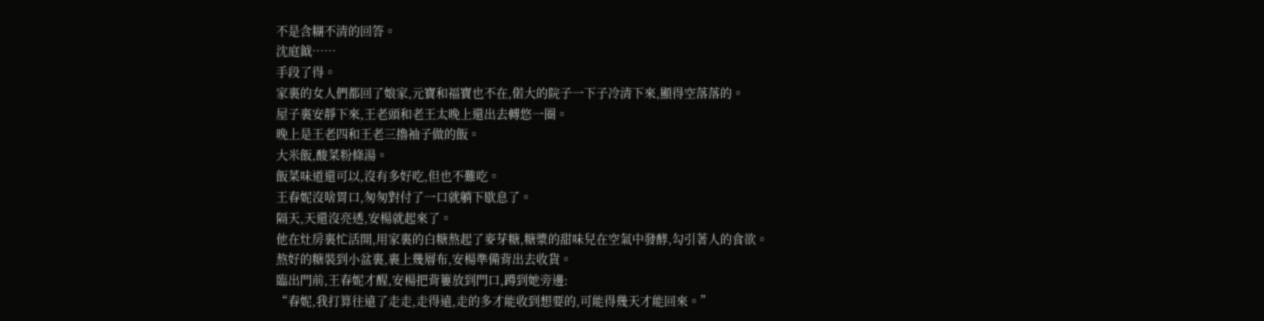不是含糊不清的回答。
沈庭鉞……
手段了得。
家裏的女人們都回了娘家,元寶和福寶也不在,偌大的院子一下子冷清下來,顯得空落落的。
屋子裏安靜下來,王老頭和老王太晚上還出去轉悠一圈。
晚上是王老四和王老三擼袖子做的飯。
大米飯,酸菜粉條湯。
飯菜味道還可以,沒有多好吃,但也不難吃。
王春妮沒啥胃口,匆匆對付了一口就躺下歇息了。
隔天,天還沒亮透,安楊就起來了。
他在灶房裏忙活開,用家裏的白糖熬起了麥芽糖,糖漿的甜味兒在空氣中發酵,勾引著人的食欲。
熬好的糖裝到小盆裏,裹上幾層布,安楊準備背出去收貨。
臨出門前,王春妮才醒,安楊把背簍放到門口,蹲到她旁邊:
“春妮,我打算往遠了走走,走得遠,走的多才能收到想要的,可能得幾天才能回來。”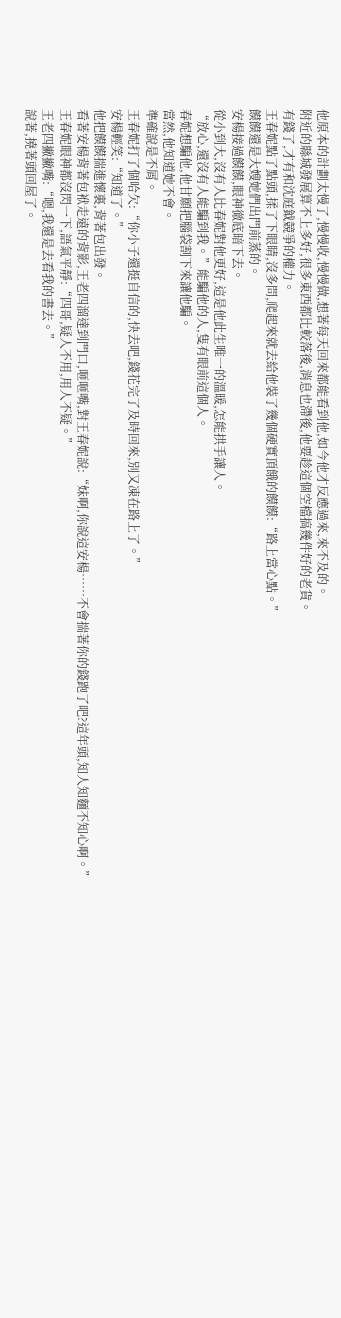他原本的計劃太慢了,慢慢收,慢慢做,想著每天回來都能看到他,如今他才反應過來,來不及的。
附近的縣城發展算不上多好,很多東西都比較落後,消息也滯後,他要趁這個空檔搞幾件好的老貨。
有錢了,才有和沈庭鉞競爭的權力。
王春妮點了點頭,揉了下眼睛,沒多問,爬起來就去給他裝了幾個硬實頂餓的饃饃:“路上當心點。”
饃饃還是大嫂她們出門前蒸的。
安楊接過饃饃,眼神徹底暗下去。
從小到大,沒有人比春妮對他更好,這是他此生唯一的溫暖,怎能拱手讓人。
“放心,還沒有人能騙到我。”能騙他的人,隻有眼前這個人。
春妮想騙他,他甘願把腦袋割下來讓他騙。
當然,他知道她不會。
準確說是不屑。
王春妮打了個哈欠:“你小子還挺自信的,快去吧,錢花完了及時回來,別又凍在路上了。”
安楊輕笑:“知道了。”
他把饃饃揣進懷裏,背著包出發。
看著安楊背著包袱走遠的背影,王老四溜達到門口,咂咂嘴,對王春妮說:“妹啊,你說這安楊……不會揣著你的錢跑了吧?這年頭,知人知麵不知心啊。”
王春妮眼神都沒閃一下,語氣平靜:“四哥,疑人不用,用人不疑。”
王老四撇撇嘴:“嗯,我還是去看我的書去。”
說著,撓著頭回屋了。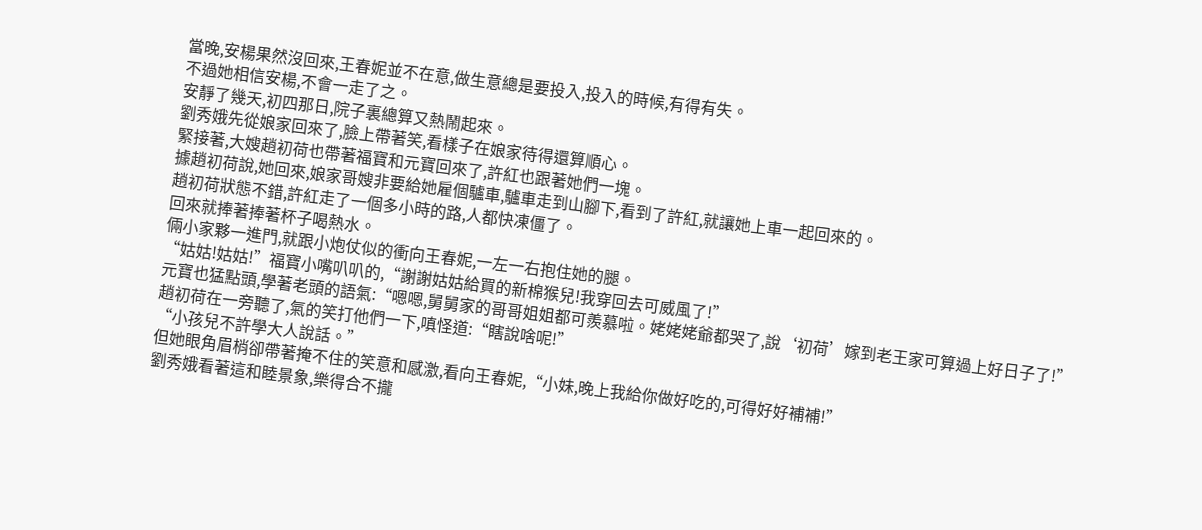當晚,安楊果然沒回來,王春妮並不在意,做生意總是要投入,投入的時候,有得有失。
不過她相信安楊,不會一走了之。
安靜了幾天,初四那日,院子裏總算又熱鬧起來。
劉秀娥先從娘家回來了,臉上帶著笑,看樣子在娘家待得還算順心。
緊接著,大嫂趙初荷也帶著福寶和元寶回來了,許紅也跟著她們一塊。
據趙初荷說,她回來,娘家哥嫂非要給她雇個驢車,驢車走到山腳下,看到了許紅,就讓她上車一起回來的。
趙初荷狀態不錯,許紅走了一個多小時的路,人都快凍僵了。
回來就捧著捧著杯子喝熱水。
倆小家夥一進門,就跟小炮仗似的衝向王春妮,一左一右抱住她的腿。
“姑姑!姑姑!”福寶小嘴叭叭的,“謝謝姑姑給買的新棉猴兒!我穿回去可威風了!”
元寶也猛點頭,學著老頭的語氣:“嗯嗯,舅舅家的哥哥姐姐都可羨慕啦。姥姥姥爺都哭了,說‘初荷’嫁到老王家可算過上好日子了!”
趙初荷在一旁聽了,氣的笑打他們一下,嗔怪道:“瞎說啥呢!”
“小孩兒不許學大人說話。”
但她眼角眉梢卻帶著掩不住的笑意和感激,看向王春妮,“小妹,晚上我給你做好吃的,可得好好補補!”
劉秀娥看著這和睦景象,樂得合不攏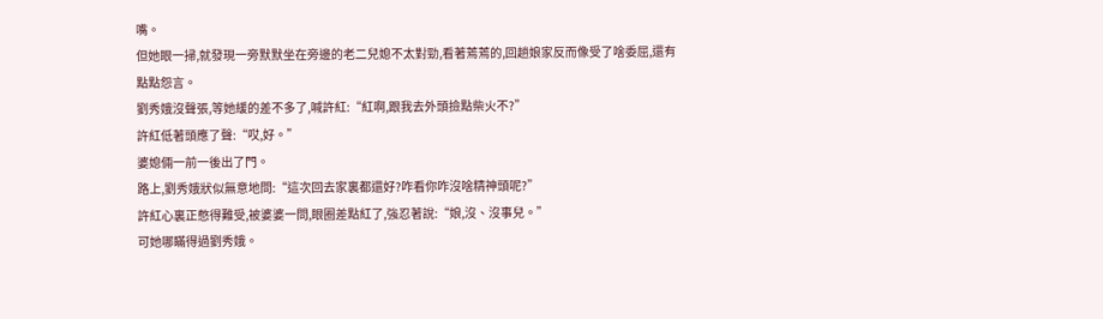嘴。
但她眼一掃,就發現一旁默默坐在旁邊的老二兒媳不太對勁,看著蔫蔫的,回趟娘家反而像受了啥委屈,還有點點怨言。
劉秀娥沒聲張,等她緩的差不多了,喊許紅:“紅啊,跟我去外頭撿點柴火不?”
許紅低著頭應了聲:“哎,好。”
婆媳倆一前一後出了門。
路上,劉秀娥狀似無意地問:“這次回去家裏都還好?咋看你咋沒啥精神頭呢?”
許紅心裏正憋得難受,被婆婆一問,眼圈差點紅了,強忍著說:“娘,沒、沒事兒。”
可她哪瞞得過劉秀娥。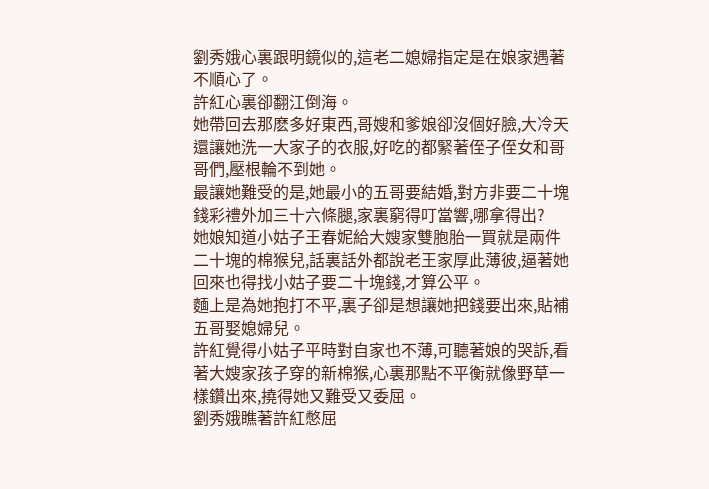劉秀娥心裏跟明鏡似的,這老二媳婦指定是在娘家遇著不順心了。
許紅心裏卻翻江倒海。
她帶回去那麽多好東西,哥嫂和爹娘卻沒個好臉,大冷天還讓她洗一大家子的衣服,好吃的都緊著侄子侄女和哥哥們,壓根輪不到她。
最讓她難受的是,她最小的五哥要結婚,對方非要二十塊錢彩禮外加三十六條腿,家裏窮得叮當響,哪拿得出?
她娘知道小姑子王春妮給大嫂家雙胞胎一買就是兩件二十塊的棉猴兒,話裏話外都說老王家厚此薄彼,逼著她回來也得找小姑子要二十塊錢,才算公平。
麵上是為她抱打不平,裏子卻是想讓她把錢要出來,貼補五哥娶媳婦兒。
許紅覺得小姑子平時對自家也不薄,可聽著娘的哭訴,看著大嫂家孩子穿的新棉猴,心裏那點不平衡就像野草一樣鑽出來,撓得她又難受又委屈。
劉秀娥瞧著許紅憋屈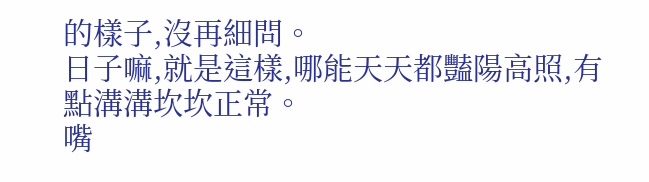的樣子,沒再細問。
日子嘛,就是這樣,哪能天天都豔陽高照,有點溝溝坎坎正常。
嘴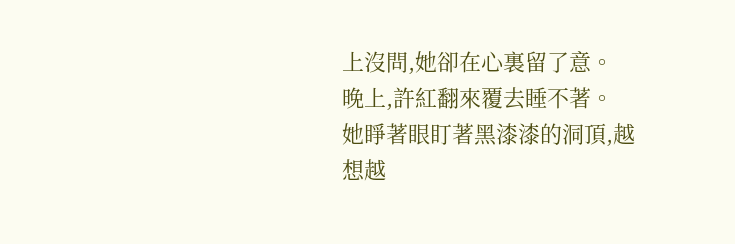上沒問,她卻在心裏留了意。
晚上,許紅翻來覆去睡不著。
她睜著眼盯著黑漆漆的洞頂,越想越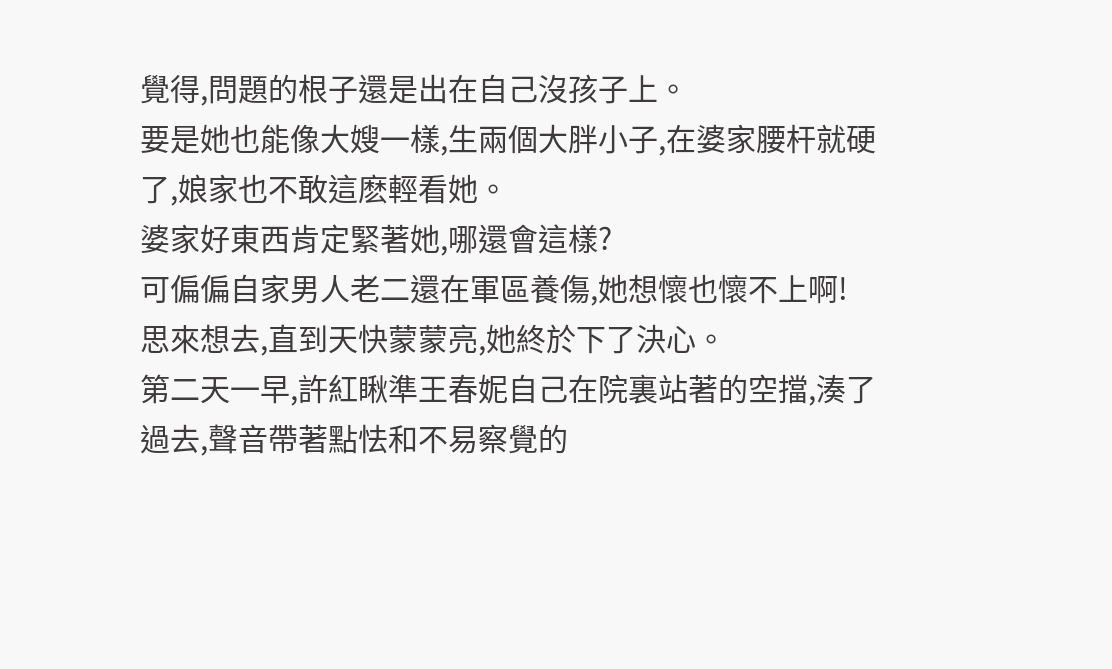覺得,問題的根子還是出在自己沒孩子上。
要是她也能像大嫂一樣,生兩個大胖小子,在婆家腰杆就硬了,娘家也不敢這麽輕看她。
婆家好東西肯定緊著她,哪還會這樣?
可偏偏自家男人老二還在軍區養傷,她想懷也懷不上啊!
思來想去,直到天快蒙蒙亮,她終於下了決心。
第二天一早,許紅瞅準王春妮自己在院裏站著的空擋,湊了過去,聲音帶著點怯和不易察覺的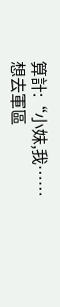算計:“小妹,我……想去軍區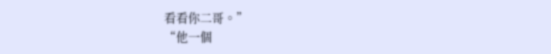看看你二哥。”
“他一個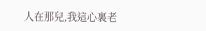人在那兒,我這心裏老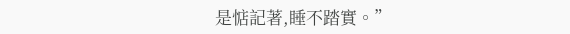是惦記著,睡不踏實。”